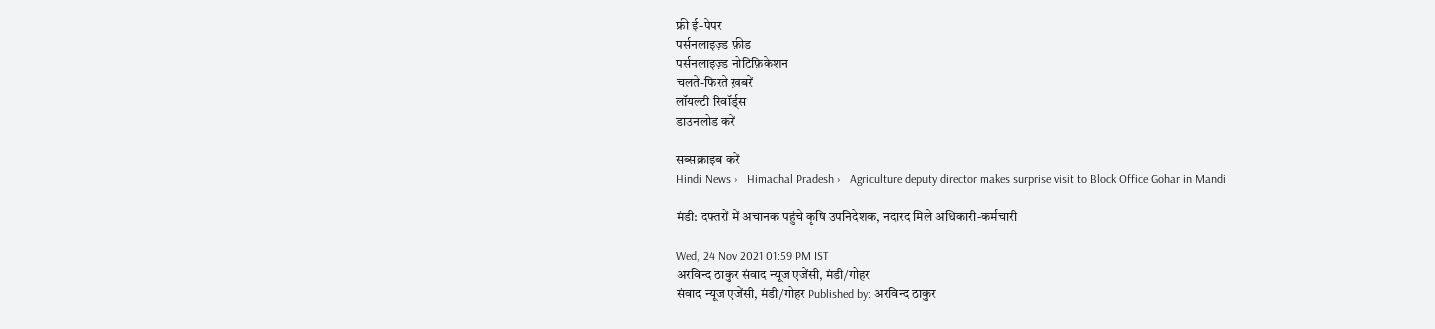फ्री ई-पेपर
पर्सनलाइज़्ड फ़ीड
पर्सनलाइज़्ड नोटिफ़िकेशन
चलते-फिरते ख़बरें
लॉयल्टी रिवॉर्ड्स
डाउनलोड करें

सब्सक्राइब करें
Hindi News ›   Himachal Pradesh ›   Agriculture deputy director makes surprise visit to Block Office Gohar in Mandi

मंडी: दफ्तरों में अचानक पहुंचे कृषि उपनिदेशक, नदारद मिले अधिकारी-कर्मचारी

Wed, 24 Nov 2021 01:59 PM IST
अरविन्द ठाकुर संवाद न्यूज एजेंसी, मंडी/गोहर
संवाद न्यूज एजेंसी, मंडी/गोहर Published by: अरविन्द ठाकुर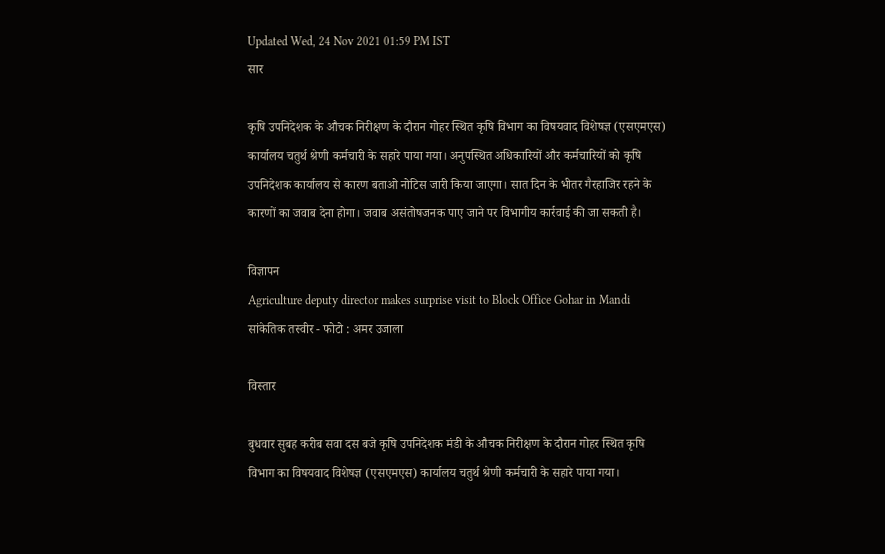Updated Wed, 24 Nov 2021 01:59 PM IST
सार

कृषि उपनिदेशक के औचक निरीक्षण के दौरान गोहर स्थित कृषि विभाग का विषयवाद विशेषज्ञ (एसएमएस) कार्यालय चतुर्थ श्रेणी कर्मचारी के सहारे पाया गया। अनुपस्थित अधिकारियों और कर्मचारियों को कृषि उपनिदेशक कार्यालय से कारण बताओ नोटिस जारी किया जाएगा। सात दिन के भीतर गैरहाजिर रहने के कारणों का जवाब देना होगा। जवाब असंतोषजनक पाए जाने पर विभागीय कार्रवाई की जा सकती है।

विज्ञापन
Agriculture deputy director makes surprise visit to Block Office Gohar in Mandi
सांकेतिक तस्वीर - फोटो : अमर उजाला

विस्तार

बुधवार सुबह करीब सवा दस बजे कृषि उपनिदेशक मंडी के औचक निरीक्षण के दौरान गोहर स्थित कृषि विभाग का विषयवाद विशेषज्ञ (एसएमएस) कार्यालय चतुर्थ श्रेणी कर्मचारी के सहारे पाया गया।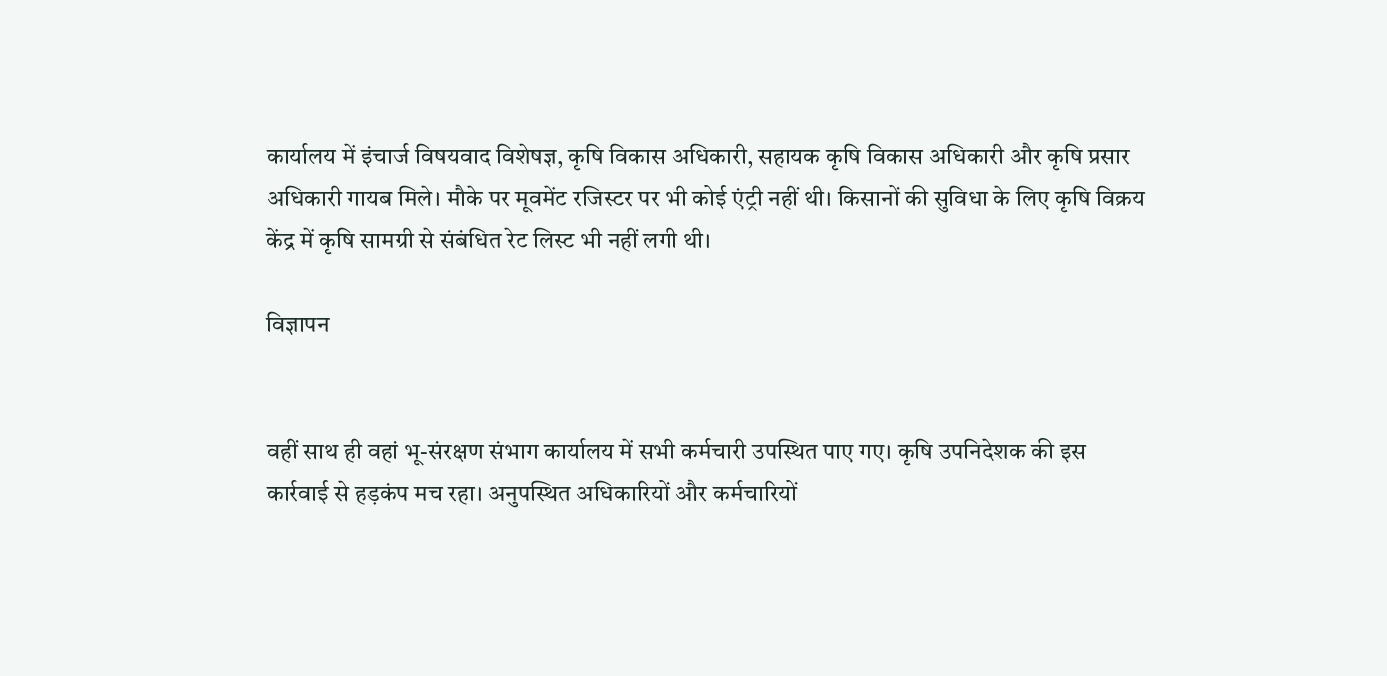कार्यालय में इंचार्ज विषयवाद विशेषज्ञ, कृषि विकास अधिकारी, सहायक कृषि विकास अधिकारी और कृषि प्रसार अधिकारी गायब मिले। मौके पर मूवमेंट रजिस्टर पर भी कोई एंट्री नहीं थी। किसानों की सुविधा के लिए कृषि विक्रय केंद्र में कृषि सामग्री से संबंधित रेट लिस्ट भी नहीं लगी थी।

विज्ञापन


वहीं साथ ही वहां भू-संरक्षण संभाग कार्यालय में सभी कर्मचारी उपस्थित पाए गए। कृषि उपनिदेशक की इस कार्रवाई से हड़कंप मच रहा। अनुपस्थित अधिकारियों और कर्मचारियों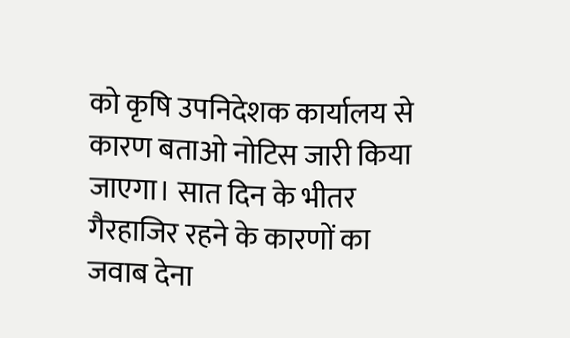को कृषि उपनिदेशक कार्यालय से कारण बताओ नोटिस जारी किया जाएगा। सात दिन के भीतर गैरहाजिर रहने के कारणों का जवाब देना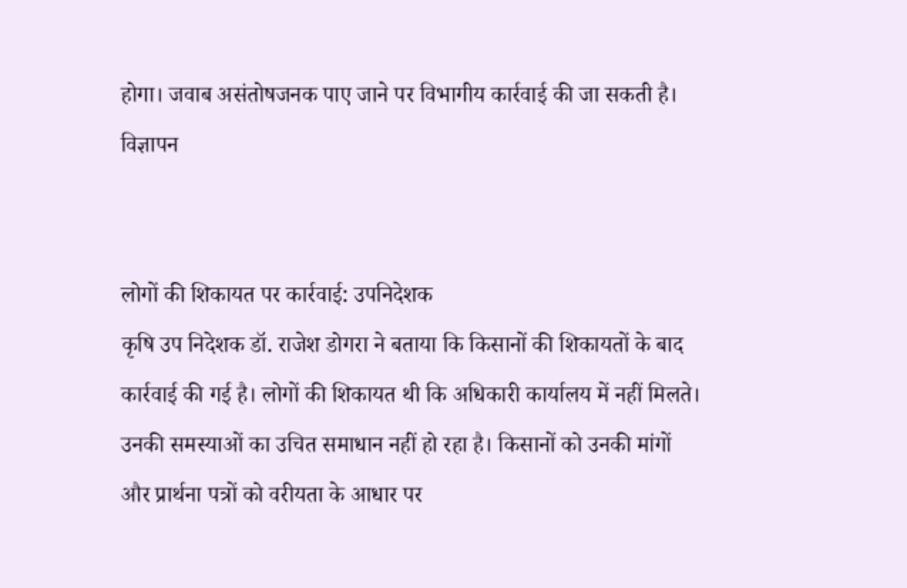होगा। जवाब असंतोषजनक पाए जाने पर विभागीय कार्रवाई की जा सकती है।
विज्ञापन


लोगों की शिकायत पर कार्रवाई: उपनिदेशक
कृषि उप निदेशक डॉ. राजेश डोगरा ने बताया कि किसानों की शिकायतों के बाद कार्रवाई की गई है। लोगों की शिकायत थी कि अधिकारी कार्यालय में नहीं मिलते। उनकी समस्याओं का उचित समाधान नहीं हो रहा है। किसानों को उनकी मांगों और प्रार्थना पत्रों को वरीयता के आधार पर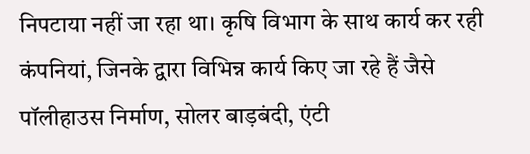निपटाया नहीं जा रहा था। कृषि विभाग के साथ कार्य कर रही कंपनियां, जिनके द्वारा विभिन्न कार्य किए जा रहे हैं जैसे पॉलीहाउस निर्माण, सोलर बाड़बंदी, एंटी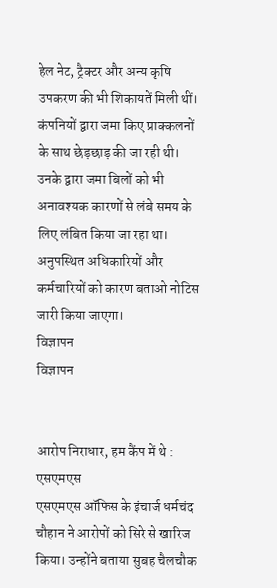हेल नेट, ट्रैक्टर और अन्य कृषि उपकरण की भी शिकायतें मिली थीं। कंपनियों द्वारा जमा किए प्राक्कलनों के साथ छेड़छाड़ की जा रही थी। उनके द्वारा जमा बिलों को भी अनावश्यक कारणों से लंबे समय के लिए लंबित किया जा रहा था। अनुपस्थित अधिकारियों और कर्मचारियों को कारण बताओ नोटिस जारी किया जाएगा।
विज्ञापन
विज्ञापन


आरोप निराधार, हम कैंप में थे : एसएमएस
एसएमएस ऑफिस के इंचार्ज धर्मचंद चौहान ने आरोपों को सिरे से खारिज किया। उन्होंने बताया सुबह चैलचौक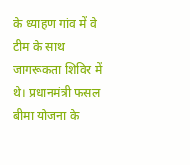के ध्याहण गांव में वे टीम के साथ जागरूकता शिविर में थे। प्रधानमंत्री फसल बीमा योजना के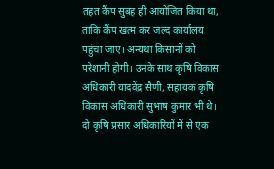तहत कैंप सुबह ही आयोजित किया था, ताकि कैंप खत्म कर जल्द कार्यालय पहुंचा जाए। अन्यथा किसानों को परेशानी होगी। उनके साथ कृषि विकास अधिकारी यादवेंद्र सैणी, सहायक कृषि विकास अधिकारी सुभाष कुमार भी थे। दो कृषि प्रसार अधिकारियों में से एक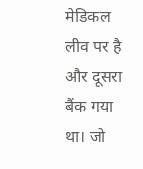मेडिकल लीव पर है और दूसरा बैंक गया था। जो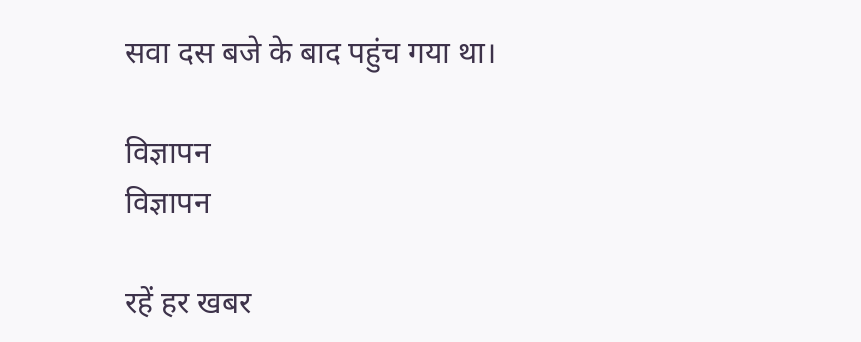सवा दस बजे के बाद पहुंच गया था।

विज्ञापन
विज्ञापन

रहें हर खबर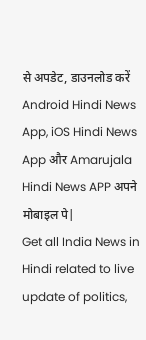से अपडेट, डाउनलोड करें Android Hindi News App, iOS Hindi News App और Amarujala Hindi News APP अपने मोबाइल पे|
Get all India News in Hindi related to live update of politics,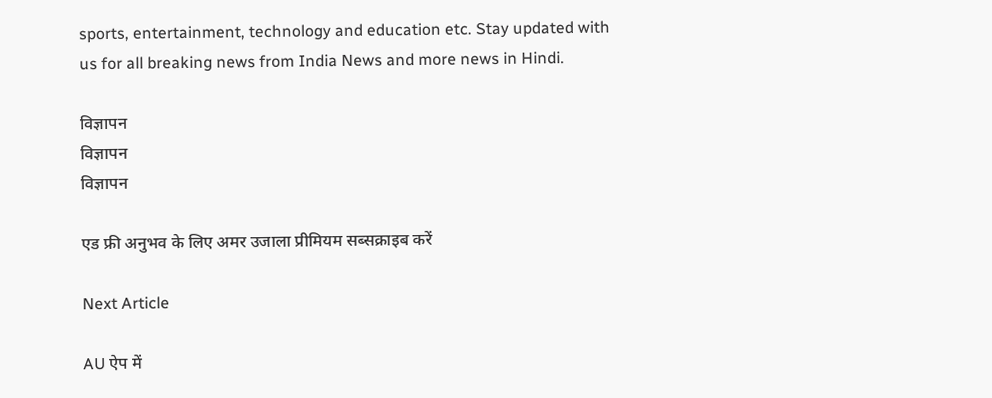sports, entertainment, technology and education etc. Stay updated with us for all breaking news from India News and more news in Hindi.

विज्ञापन
विज्ञापन
विज्ञापन

एड फ्री अनुभव के लिए अमर उजाला प्रीमियम सब्सक्राइब करें

Next Article

AU ऐप में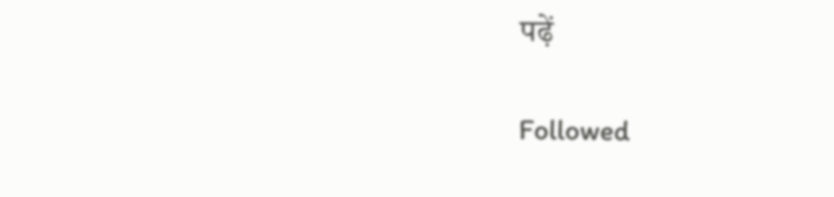पढ़ें

Followed